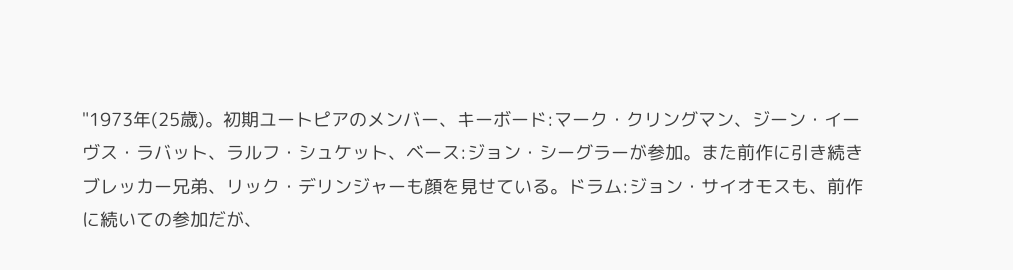"1973年(25歳)。初期ユートピアのメンバー、キーボード:マーク・クリングマン、ジーン・イーヴス・ラバット、ラルフ・シュケット、ベース:ジョン・シーグラーが参加。また前作に引き続きブレッカー兄弟、リック・デリンジャーも顔を見せている。ドラム:ジョン・サイオモスも、前作に続いての参加だが、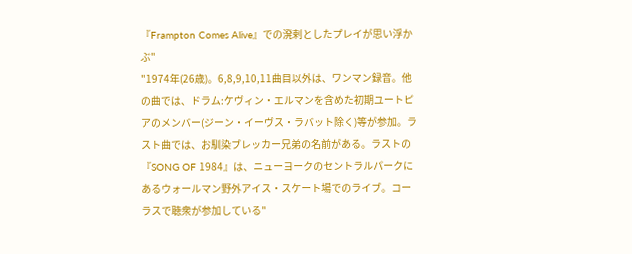『Frampton Comes Alive』での溌剌としたプレイが思い浮かぶ"
"1974年(26歳)。6,8,9,10,11曲目以外は、ワンマン録音。他の曲では、ドラム:ケヴィン・エルマンを含めた初期ユートピアのメンバー(ジーン・イーヴス・ラバット除く)等が参加。ラスト曲では、お馴染ブレッカー兄弟の名前がある。ラストの『SONG OF 1984』は、ニューヨークのセントラルパークにあるウォールマン野外アイス・スケート場でのライブ。コーラスで聴衆が参加している"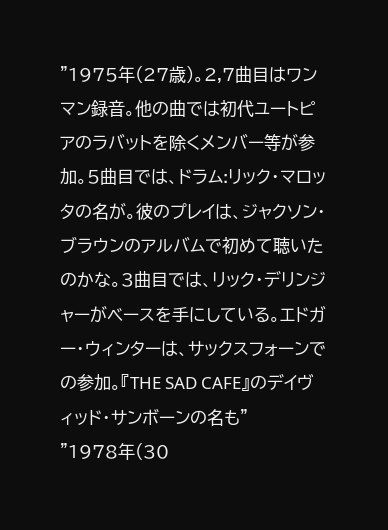"1975年(27歳)。2,7曲目はワンマン録音。他の曲では初代ユートピアのラバットを除くメンバー等が参加。5曲目では、ドラム:リック・マロッタの名が。彼のプレイは、ジャクソン・ブラウンのアルバムで初めて聴いたのかな。3曲目では、リック・デリンジャーがベースを手にしている。エドガー・ウィンターは、サックスフォーンでの参加。『THE SAD CAFE』のデイヴィッド・サンボーンの名も"
"1978年(30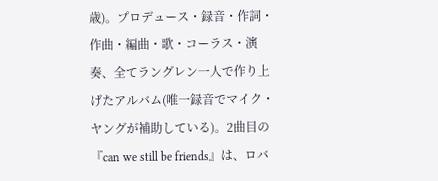歳)。プロデュース・録音・作詞・作曲・編曲・歌・コーラス・演奏、全てラングレン一人で作り上げたアルバム(唯一録音でマイク・ヤングが補助している)。2曲目の『can we still be friends』は、ロバ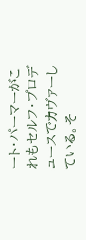ート・パーマーがこれもセルフ・プロデュースでカヴァーしている。そ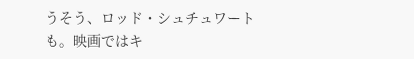うそう、ロッド・シュチュワートも。映画ではキ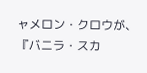ャメロン・クロウが、『バニラ・スカ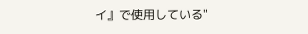イ』で使用している"